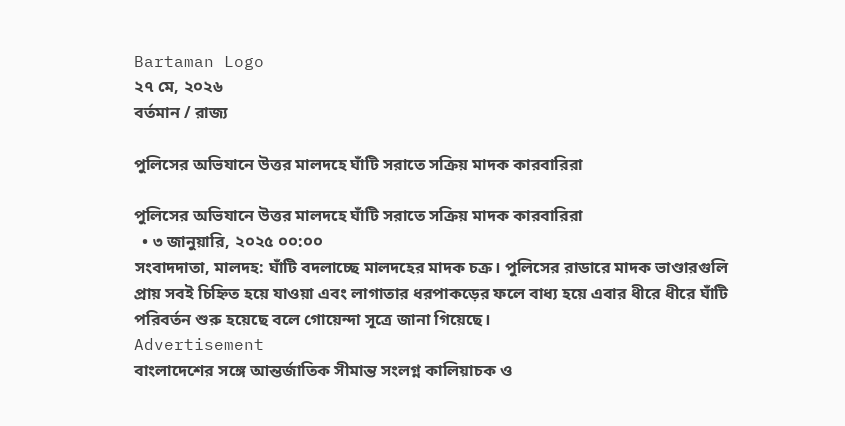Bartaman Logo
২৭ মে, ২০২৬
বর্তমান / রাজ্য

পুলিসের অভিযানে উত্তর মালদহে ঘাঁটি সরাতে সক্রিয় মাদক কারবারিরা

পুলিসের অভিযানে উত্তর মালদহে ঘাঁটি সরাতে সক্রিয় মাদক কারবারিরা
  • ৩ জানুয়ারি, ২০২৫ ০০:০০
সংবাদদাতা, মালদহ: ঘাঁটি বদলাচ্ছে মালদহের মাদক চক্র। পুলিসের রাডারে মাদক ভাণ্ডারগুলি প্রায় সবই চিহ্নিত হয়ে যাওয়া এবং লাগাতার ধরপাকড়ের ফলে বাধ্য হয়ে এবার ধীরে ধীরে ঘাঁটি পরিবর্তন শুরু হয়েছে বলে গোয়েন্দা সূত্রে জানা গিয়েছে।
Advertisement
বাংলাদেশের সঙ্গে আন্তর্জাতিক সীমান্ত সংলগ্ন কালিয়াচক ও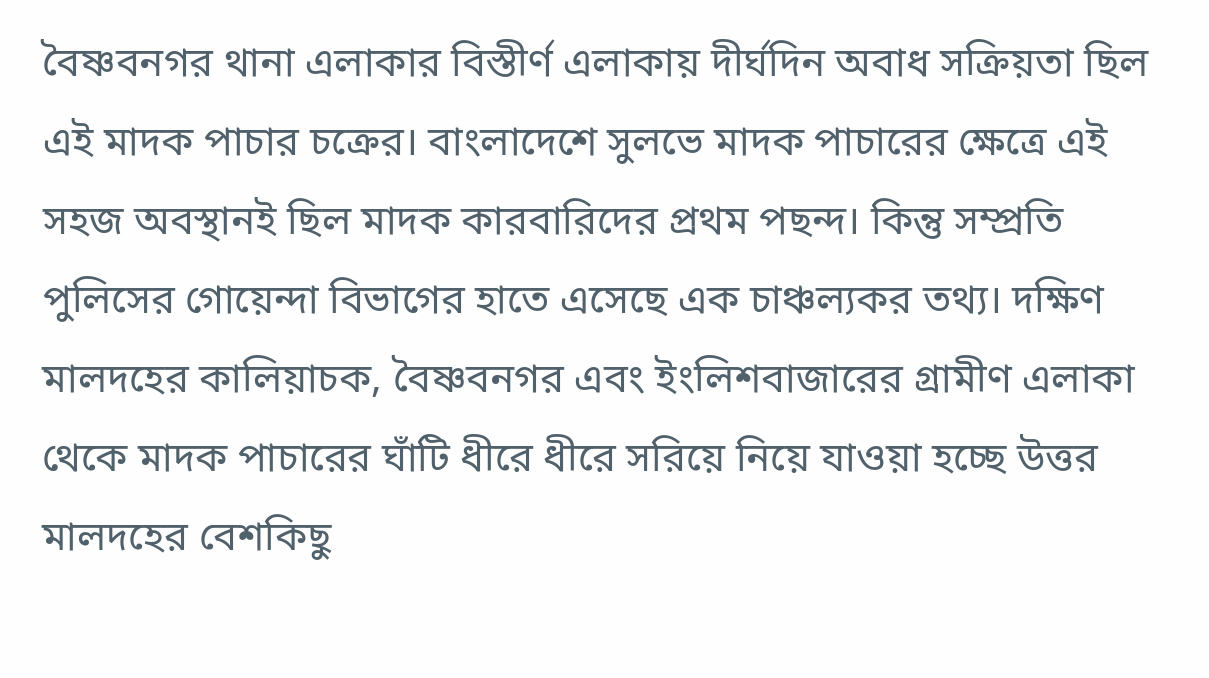বৈষ্ণবনগর থানা এলাকার বিস্তীর্ণ এলাকায় দীর্ঘদিন অবাধ সক্রিয়তা ছিল এই মাদক পাচার চক্রের। বাংলাদেশে সুলভে মাদক পাচারের ক্ষেত্রে এই সহজ অবস্থানই ছিল মাদক কারবারিদের প্রথম পছন্দ। কিন্তু সম্প্রতি পুলিসের গোয়েন্দা বিভাগের হাতে এসেছে এক চাঞ্চল্যকর তথ্য। দক্ষিণ মালদহের কালিয়াচক, বৈষ্ণবনগর এবং ইংলিশবাজারের গ্রামীণ এলাকা থেকে মাদক পাচারের ঘাঁটি ধীরে ধীরে সরিয়ে নিয়ে যাওয়া হচ্ছে উত্তর মালদহের বেশকিছু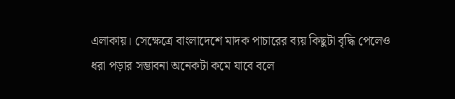এলাকায়। সেক্ষেত্রে বাংলাদেশে মাদক পাচারের ব্যয় কিছুটা বৃদ্ধি পেলেও ধরা পড়ার সম্ভাবনা অনেকটা কমে যাবে বলে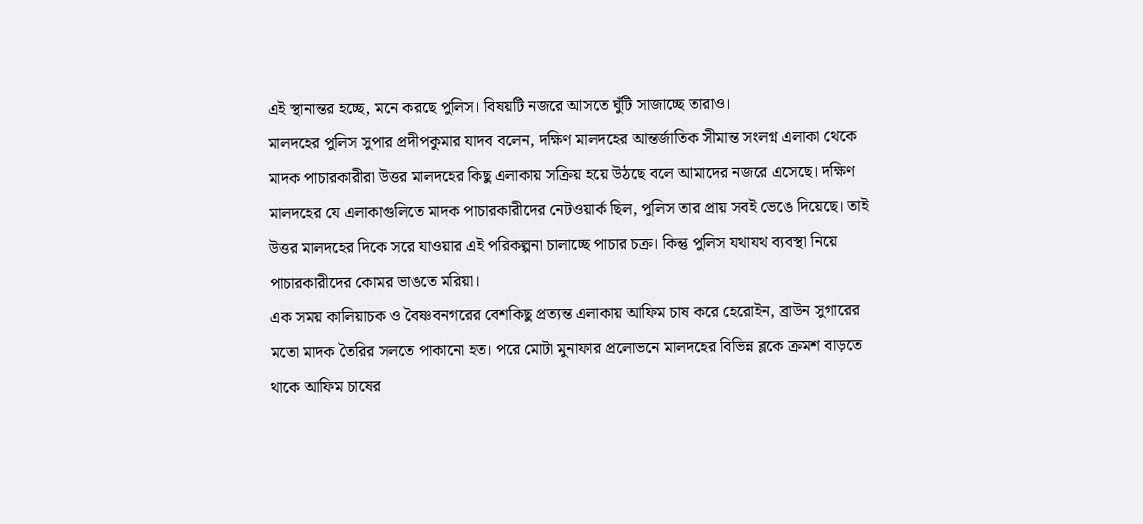এই স্থানান্তর হচ্ছে, মনে করছে পুলিস। বিষয়টি নজরে আসতে ঘুঁটি সাজাচ্ছে তারাও।
মালদহের পুলিস সুপার প্রদীপকুমার যাদব বলেন, দক্ষিণ মালদহের আন্তর্জাতিক সীমান্ত সংলগ্ন এলাকা থেকে মাদক পাচারকারীরা উত্তর মালদহের কিছু এলাকায় সক্রিয় হয়ে উঠছে বলে আমাদের নজরে এসেছে। দক্ষিণ মালদহের যে এলাকাগুলিতে মাদক পাচারকারীদের নেটওয়ার্ক ছিল, পুলিস তার প্রায় সবই ভেঙে দিয়েছে। তাই উত্তর মালদহের দিকে সরে যাওয়ার এই পরিকল্পনা চালাচ্ছে পাচার চক্র। কিন্তু পুলিস যথাযথ ব্যবস্থা নিয়ে পাচারকারীদের কোমর ভাঙতে মরিয়া।
এক সময় কালিয়াচক ও বৈষ্ণবনগরের বেশকিছু প্রত্যন্ত এলাকায় আফিম চাষ করে হেরোইন, ব্রাউন সুগারের মতো মাদক তৈরির সলতে পাকানো হত। পরে মোটা মুনাফার প্রলোভনে মালদহের বিভিন্ন ব্লকে ক্রমশ বাড়তে থাকে আফিম চাষের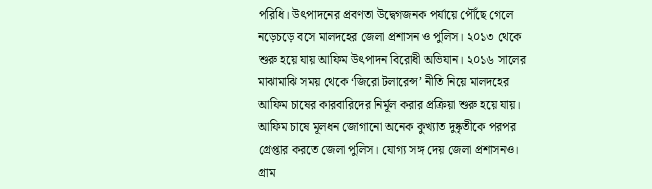পরিধি। উৎপাদনের প্রবণতা উদ্বেগজনক পর্যায়ে পৌঁছে গেলে নড়েচড়ে বসে মালদহের জেলা প্রশাসন ও পুলিস। ২০১৩ থেকে শুরু হয়ে যায় আফিম উৎপাদন বিরোধী অভিযান। ২০১৬ সালের মাঝামাঝি সময় থেকে ‘জিরো টলারেন্স’ নীতি নিয়ে মালদহের আফিম চাষের কারবারিদের নির্মূল করার প্রক্রিয়া শুরু হয়ে যায়। আফিম চাষে মূলধন জোগানো অনেক কুখ্যাত দুষ্কৃতীকে পরপর গ্রেপ্তার করতে জেলা পুলিস। যোগ্য সঙ্গ দেয় জেলা প্রশাসনও। গ্রাম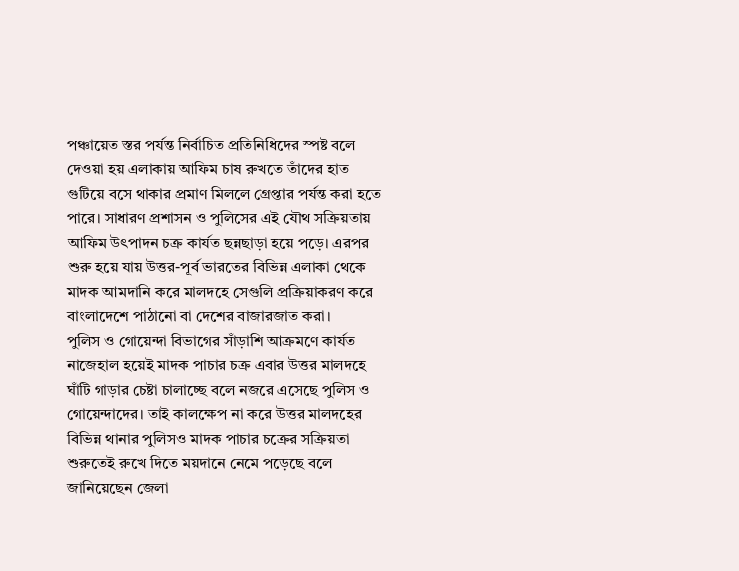পঞ্চায়েত স্তর পর্যন্ত নির্বাচিত প্রতিনিধিদের স্পষ্ট বলে দেওয়া হয় এলাকায় আফিম চাষ রুখতে তাঁদের হাত গুটিয়ে বসে থাকার প্রমাণ মিললে গ্রেপ্তার পর্যন্ত করা হতে পারে। সাধারণ প্রশাসন ও পুলিসের এই যৌথ সক্রিয়তায় আফিম উৎপাদন চক্র কার্যত ছন্নছাড়া হয়ে পড়ে। এরপর শুরু হয়ে যায় উত্তর-পূর্ব ভারতের বিভিন্ন এলাকা থেকে মাদক আমদানি করে মালদহে সেগুলি প্রক্রিয়াকরণ করে বাংলাদেশে পাঠানো বা দেশের বাজারজাত করা।
পুলিস ও গোয়েন্দা বিভাগের সাঁড়াশি আক্রমণে কার্যত নাজেহাল হয়েই মাদক পাচার চক্র এবার উত্তর মালদহে ঘাঁটি গাড়ার চেষ্টা চালাচ্ছে বলে নজরে এসেছে পুলিস ও গোয়েন্দাদের। তাই কালক্ষেপ না করে উত্তর মালদহের বিভিন্ন থানার পুলিসও মাদক পাচার চক্রের সক্রিয়তা শুরুতেই রুখে দিতে ময়দানে নেমে পড়েছে বলে জানিয়েছেন জেলা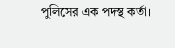পুলিসের এক পদস্থ কর্তা।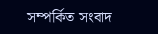সম্পর্কিত সংবাদ